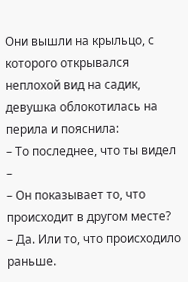Они вышли на крыльцо, с которого открывался неплохой вид на садик, девушка облокотилась на перила и пояснила:
– То последнее, что ты видел –
– Он показывает то, что происходит в другом месте?
– Да. Или то, что происходило раньше.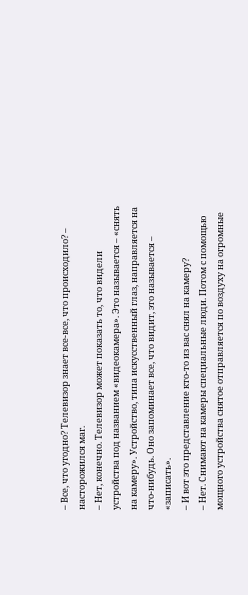– Все, что угодно? Телевизор знает все-все, что происходило? – насторожился маг.
– Нет, конечно. Телевизор может показать то, что видели устройства под названием «видеокамера». Это называется – «снять на камеру». Устройство, типа искусственный глаз, направляется на что-нибудь. Оно запоминает все, что видит, это называется – «записать».
– И вот это представление кто-то из вас снял на камеру?
– Нет. Снимают на камеры специальные люди. Потом с помощью мощного устройства снятое отправляется по воздуху на огромные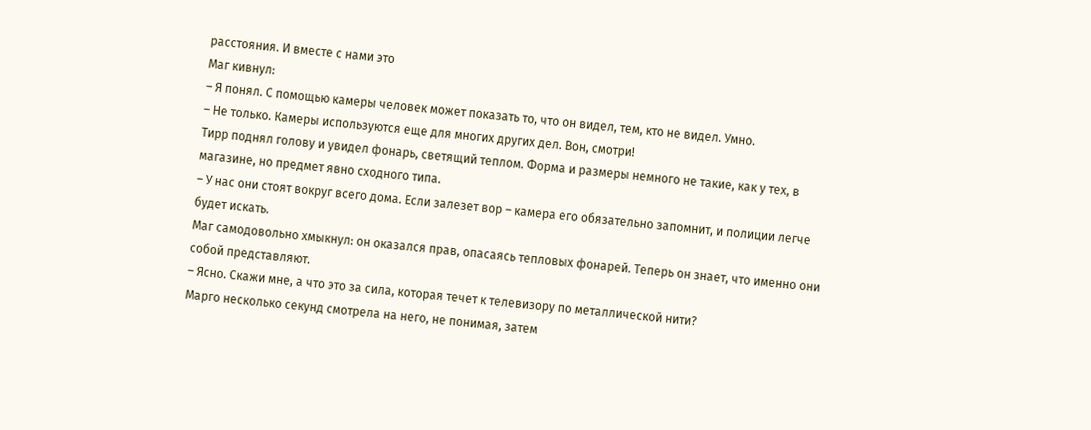расстояния. И вместе с нами это
Маг кивнул:
– Я понял. С помощью камеры человек может показать то, что он видел, тем, кто не видел. Умно.
– Не только. Камеры используются еще для многих других дел. Вон, смотри!
Тирр поднял голову и увидел фонарь, светящий теплом. Форма и размеры немного не такие, как у тех, в магазине, но предмет явно сходного типа.
– У нас они стоят вокруг всего дома. Если залезет вор – камера его обязательно запомнит, и полиции легче будет искать.
Маг самодовольно хмыкнул: он оказался прав, опасаясь тепловых фонарей. Теперь он знает, что именно они собой представляют.
– Ясно. Скажи мне, а что это за сила, которая течет к телевизору по металлической нити?
Марго несколько секунд смотрела на него, не понимая, затем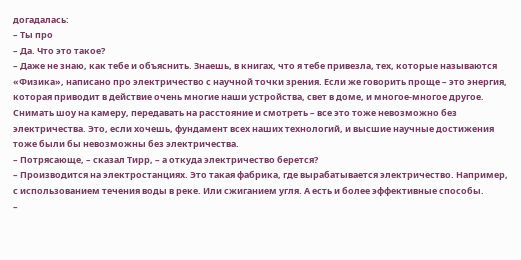догадалась:
– Ты про
– Да. Что это такое?
– Даже не знаю, как тебе и объяснить. Знаешь, в книгах, что я тебе привезла, тех, которые называются «Физика», написано про электричество с научной точки зрения. Если же говорить проще – это энергия, которая приводит в действие очень многие наши устройства, свет в доме, и многое-многое другое. Снимать шоу на камеру, передавать на расстояние и смотреть – все это тоже невозможно без электричества. Это, если хочешь, фундамент всех наших технологий, и высшие научные достижения тоже были бы невозможны без электричества.
– Потрясающе, – сказал Тирр, – а откуда электричество берется?
– Производится на электростанциях. Это такая фабрика, где вырабатывается электричество. Например, с использованием течения воды в реке. Или сжиганием угля. А есть и более эффективные способы.
–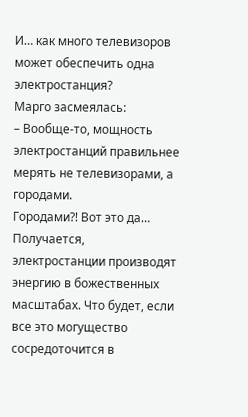И… как много телевизоров может обеспечить одна электростанция?
Марго засмеялась:
– Вообще-то, мощность электростанций правильнее мерять не телевизорами, а городами.
Городами?! Вот это да… Получается, электростанции производят энергию в божественных масштабах. Что будет, если все это могущество сосредоточится в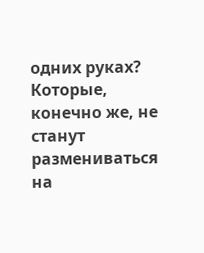одних руках? Которые, конечно же, не станут размениваться на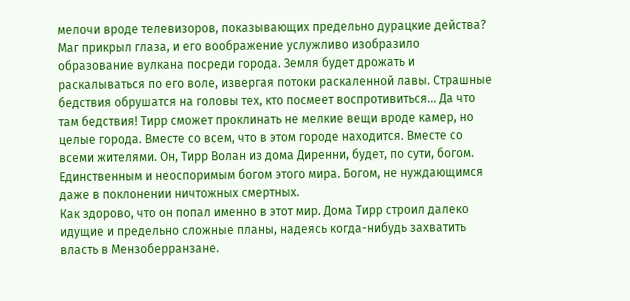мелочи вроде телевизоров, показывающих предельно дурацкие действа?
Маг прикрыл глаза, и его воображение услужливо изобразило образование вулкана посреди города. Земля будет дрожать и раскалываться по его воле, извергая потоки раскаленной лавы. Страшные бедствия обрушатся на головы тех, кто посмеет воспротивиться… Да что там бедствия! Тирр сможет проклинать не мелкие вещи вроде камер, но целые города. Вместе со всем, что в этом городе находится. Вместе со всеми жителями. Он, Тирр Волан из дома Диренни, будет, по сути, богом. Единственным и неоспоримым богом этого мира. Богом, не нуждающимся даже в поклонении ничтожных смертных.
Как здорово, что он попал именно в этот мир. Дома Тирр строил далеко идущие и предельно сложные планы, надеясь когда-нибудь захватить власть в Мензоберранзане.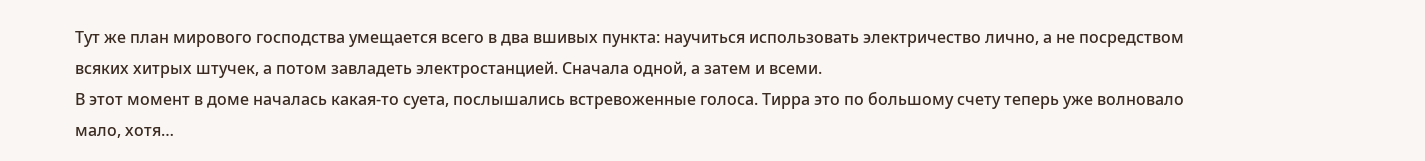Тут же план мирового господства умещается всего в два вшивых пункта: научиться использовать электричество лично, а не посредством всяких хитрых штучек, а потом завладеть электростанцией. Сначала одной, а затем и всеми.
В этот момент в доме началась какая-то суета, послышались встревоженные голоса. Тирра это по большому счету теперь уже волновало мало, хотя…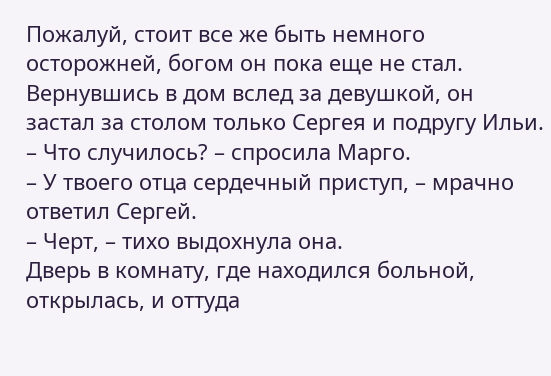Пожалуй, стоит все же быть немного осторожней, богом он пока еще не стал.
Вернувшись в дом вслед за девушкой, он застал за столом только Сергея и подругу Ильи.
– Что случилось? – спросила Марго.
– У твоего отца сердечный приступ, – мрачно ответил Сергей.
– Черт, – тихо выдохнула она.
Дверь в комнату, где находился больной, открылась, и оттуда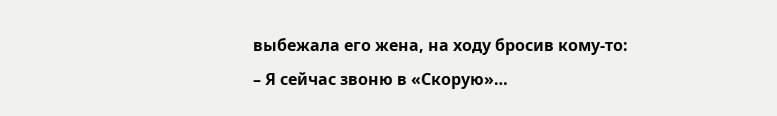выбежала его жена, на ходу бросив кому-то:
– Я сейчас звоню в «Скорую»…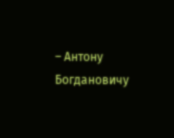– Антону Богдановичу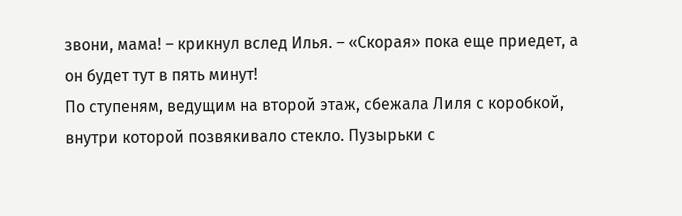звони, мама! – крикнул вслед Илья. – «Скорая» пока еще приедет, а он будет тут в пять минут!
По ступеням, ведущим на второй этаж, сбежала Лиля с коробкой, внутри которой позвякивало стекло. Пузырьки с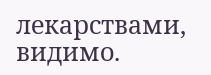лекарствами, видимо.